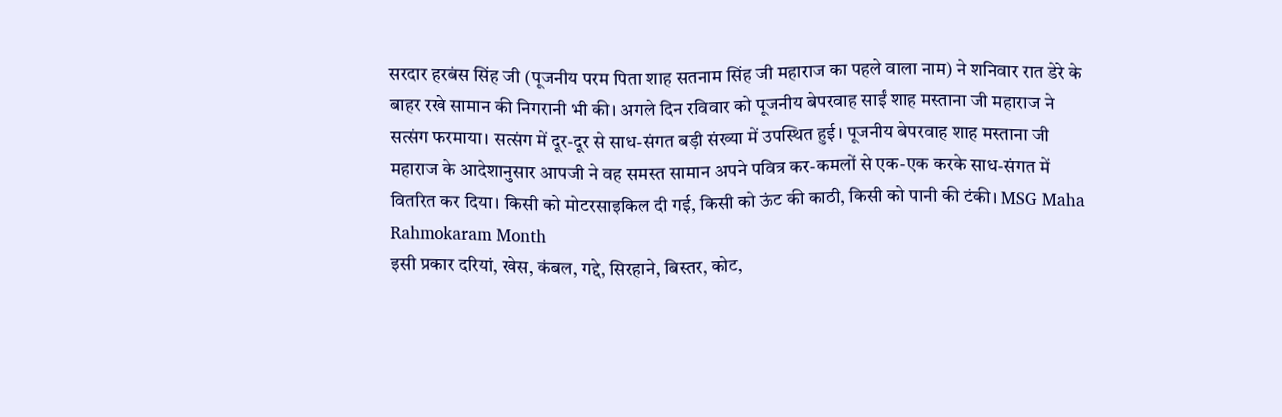सरदार हरबंस सिंह जी (पूजनीय परम पिता शाह सतनाम सिंह जी महाराज का पहले वाला नाम) ने शनिवार रात डेरे के बाहर रखे सामान की निगरानी भी की। अगले दिन रविवार को पूजनीय बेपरवाह साईं शाह मस्ताना जी महाराज ने सत्संग फरमाया। सत्संग में दूर-दूर से साध-संगत बड़ी संख्या में उपस्थित हुई। पूजनीय बेपरवाह शाह मस्ताना जी महाराज के आदेशानुसार आपजी ने वह समस्त सामान अपने पवित्र कर-कमलों से एक-एक करके साध-संगत में वितरित कर दिया। किसी को मोटरसाइकिल दी गई, किसी को ऊंट की काठी, किसी को पानी की टंकी। MSG Maha Rahmokaram Month
इसी प्रकार दरियां, खेस, कंबल, गद्दे, सिरहाने, बिस्तर, कोट,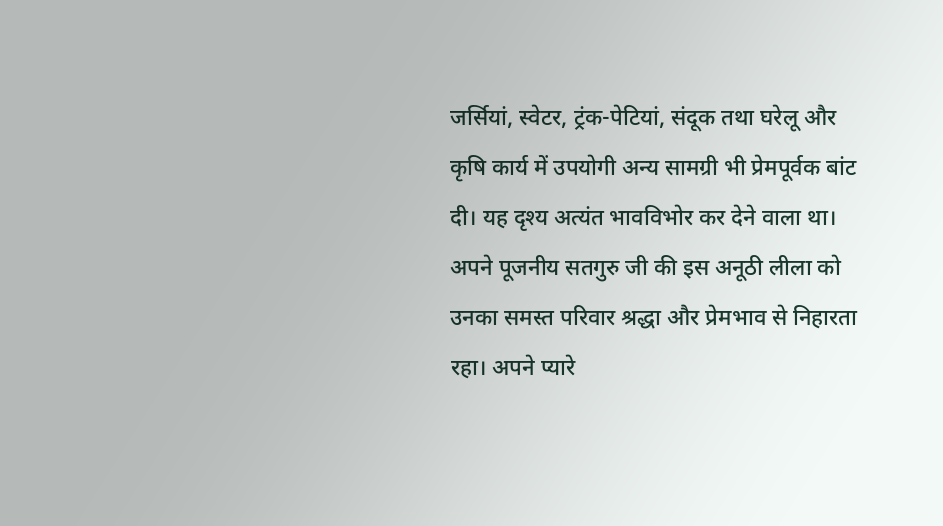जर्सियां, स्वेटर, ट्रंक-पेटियां, संदूक तथा घरेलू और कृषि कार्य में उपयोगी अन्य सामग्री भी प्रेमपूर्वक बांट दी। यह दृश्य अत्यंत भावविभोर कर देने वाला था। अपने पूजनीय सतगुरु जी की इस अनूठी लीला को उनका समस्त परिवार श्रद्धा और प्रेमभाव से निहारता रहा। अपने प्यारे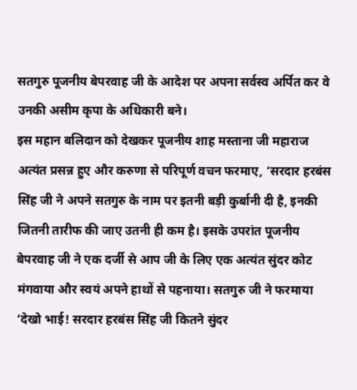सतगुरु पूजनीय बेपरवाह जी के आदेश पर अपना सर्वस्व अर्पित कर वे उनकी असीम कृपा के अधिकारी बने।
इस महान बलिदान को देखकर पूजनीय शाह मस्ताना जी महाराज अत्यंत प्रसन्न हुए और करुणा से परिपूर्ण वचन फरमाए, ‘सरदार हरबंस सिंह जी ने अपने सतगुरु के नाम पर इतनी बड़ी कुर्बानी दी है, इनकी जितनी तारीफ की जाए उतनी ही कम है। इसके उपरांत पूजनीय बेपरवाह जी ने एक दर्जी से आप जी के लिए एक अत्यंत सुंदर कोट मंगवाया और स्वयं अपने हाथों से पहनाया। सतगुरु जी ने फरमाया ‘देखो भाई! सरदार हरबंस सिंह जी कितने सुंदर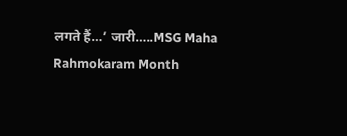लगते हैं…’ जारी…..MSG Maha Rahmokaram Month